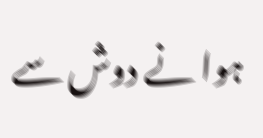ہوا نے دوش سے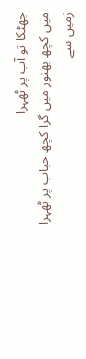جھٹکا تو آب پر ٹھہرا
میں کچھ بھنور میں گرا کچھ حباب پر ٹھہرا
زمیں سے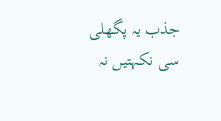جذب یہ پگھلی سی نکہتیں نہ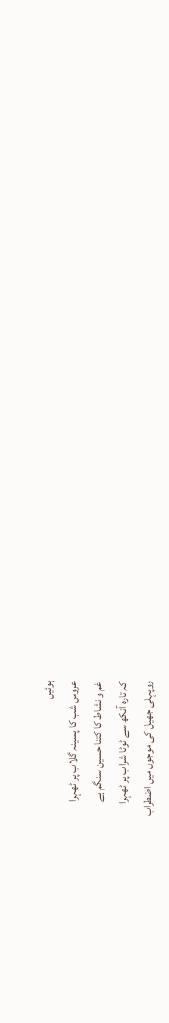ہوئیں
عروس شب کا پسینہ گلاب پر ٹھہرا
غم و نشاط کا کتنا حسین سنگم ہے
کہ تارہ آنکھ سے ٹوٹا شراب پر ٹھہرا
روپہلی جھیل کی موجوں میں اضطراب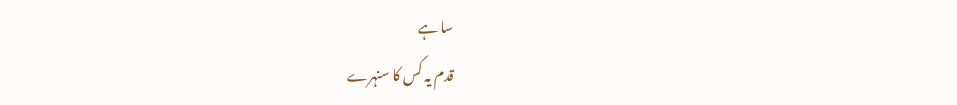سا ہے
قدم یہ کس کا سنہرے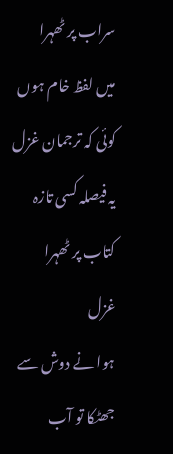سراب پر ٹھہرا
میں لفظ خام ہوں کوئی کہ ترجمان غزل
یہ فیصلہ کسی تازہ کتاب پر ٹھہرا
غزل
ہوا نے دوش سے جھٹکا تو آب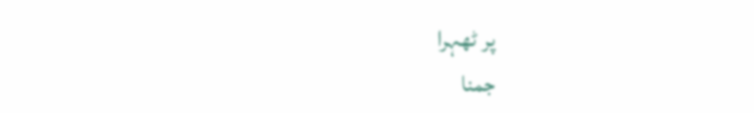پر ٹھہرا
جمنا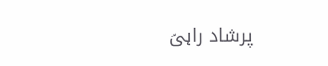پرشاد راہیؔ